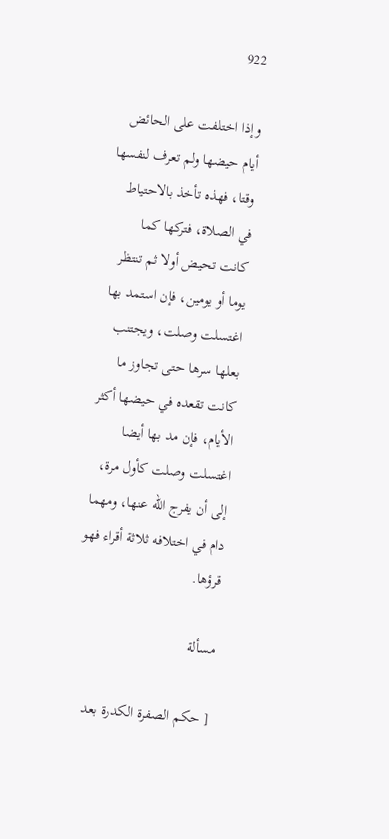922

وإذا اختلفت على الحائض أيام حيضها ولم تعرف لنفسها وقتا، فهذه تأخذ بالاحتياط في الصلاة، فتركها كما كانت تحيض أولا ثم تنتظر يوما أو يومين، فإن استمد بها اغتسلت وصلت، ويجتنب بعلها سرها حتى تجاوز ما كانت تقعده في حيضها أكثر الأيام، فإن مد بها أيضا اغتسلت وصلت كأول مرة، إلى أن يفرج الله عنها، ومهما دام في اختلافه ثلاثة أقراء فهو قرؤها.

مسألة

[ حكم الصفرة الكدرة بعد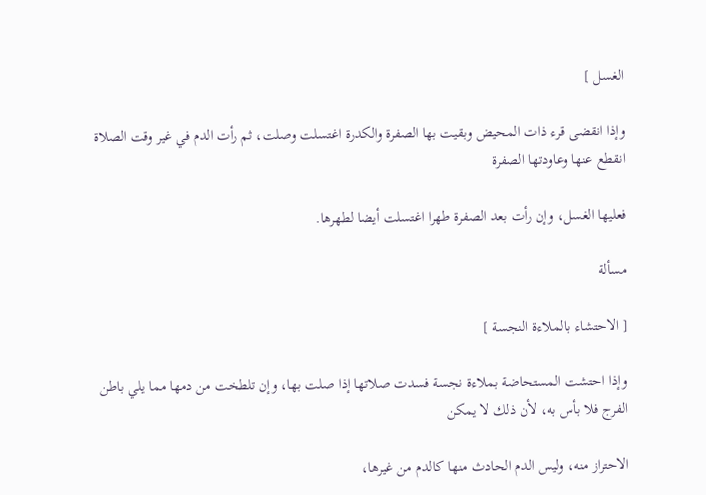الغسل ]

وإذا انقضى قرء ذات المحيض وبقيت بها الصفرة والكدرة اغتسلت وصلت، ثم رأت الدم في غير وقت الصلاة انقطع عنها وعاودتها الصفرة

فعليها الغسل، وإن رأت بعد الصفرة طهرا اغتسلت أيضا لطهرها.

مسألة

[ الاحتشاء بالملاءة النجسة ]

وإذا احتشت المستحاضة بملاءة نجسة فسدت صلاتها إذا صلت بها، وإن تلطخت من دمها مما يلي باطن الفرج فلا بأس به، لأن ذلك لا يمكن

الاحتراز منه، وليس الدم الحادث منها كالدم من غيرها،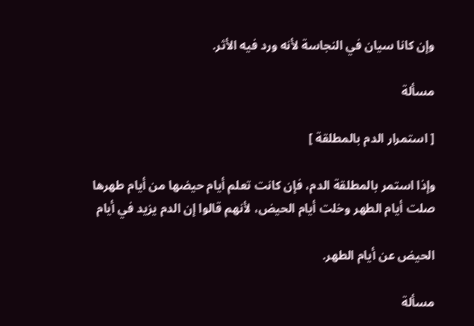وإن كانا سيان في النجاسة لأنه ورد فيه الأثر.

مسألة

[ استمرار الدم بالمطلقة ]

وإذا استمر بالمطلقة الدم، فإن كانت تعلم أيام حيضها من أيام طهرها صلت أيام الطهر وخلت أيام الحيض، لأنهم قالوا إن الدم يزيد في أيام

الحيض عن أيام الطهر.

مسألة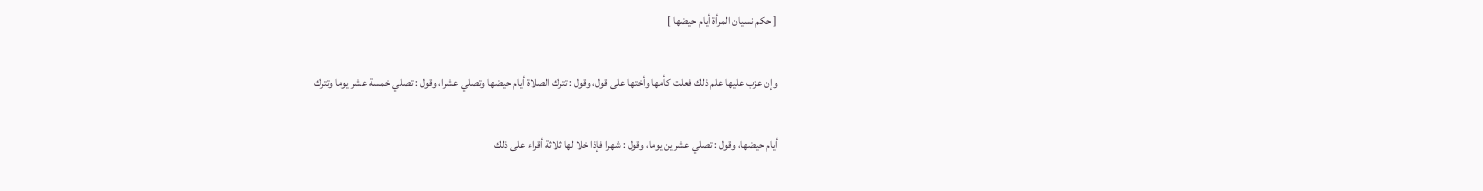[ حكم نسيان المرأة أيام حيضها ]

وإن عزب عليها علم ذلك فعلت كأمها وأختها على قول، وقول : تترك الصلاة أيام حيضها وتصلي عشرا، وقول : تصلي خمسة عشر يوما وتترك

أيام حيضها، وقول : تصلي عشرين يوما، وقول : شهرا فإذا خلا لها ثلاثة أقراء على ذلك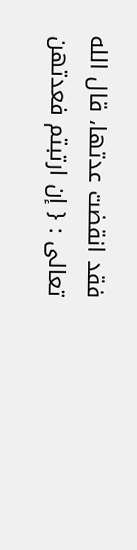فقد انقضت عدتها، قال الله تعالى : { إن ارتبتم فعدتهن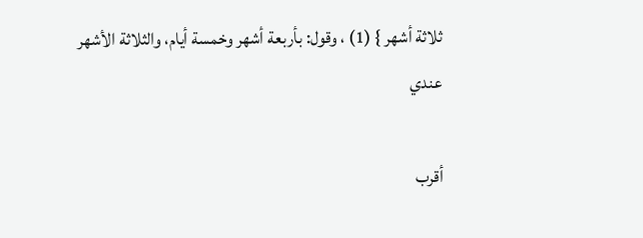ثلاثة أشهر } (1) ، وقول: بأربعة أشهر وخمسة أيام، والثلاثة الأشهر عندي

أقرب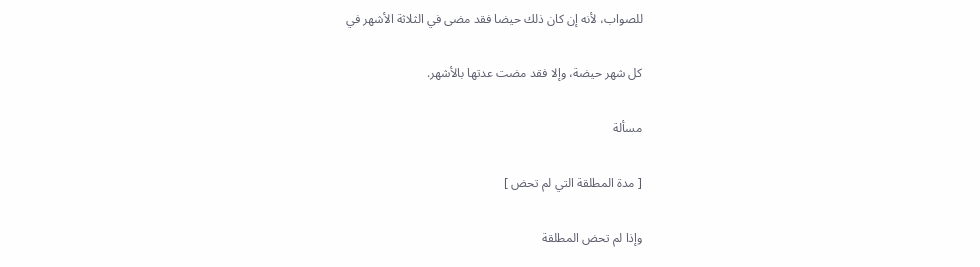للصواب، لأنه إن كان ذلك حيضا فقد مضى في الثلاثة الأشهر في

كل شهر حيضة، وإلا فقد مضت عدتها بالأشهر.

مسألة

[ مدة المطلقة التي لم تحض ]

وإذا لم تحض المطلقة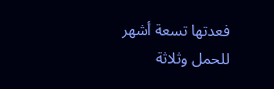فعدتها تسعة أشهر للحمل وثلاثة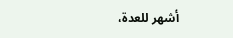أشهر للعدة،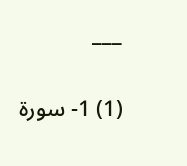___

(1) 1- سورة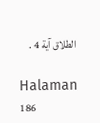الطلاق آية 4 .

Halaman 186